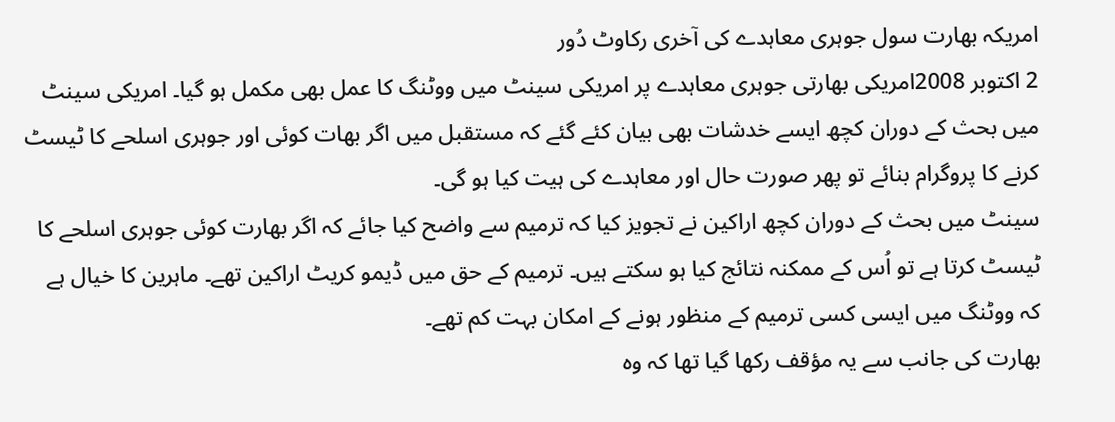امریکہ بھارت سول جوہری معاہدے کی آخری رکاوٹ دُور
2 اکتوبر 2008امریکی بھارتی جوہری معاہدے پر امریکی سینٹ میں ووٹنگ کا عمل بھی مکمل ہو گیا۔ امریکی سینٹ میں بحث کے دوران کچھ ایسے خدشات بھی بیان کئے گئے کہ مستقبل میں اگر بھات کوئی اور جوہری اسلحے کا ٹیسٹ کرنے کا پروگرام بنائے تو پھر صورت حال اور معاہدے کی ہیت کیا ہو گی۔
سینٹ میں بحث کے دوران کچھ اراکین نے تجویز کیا کہ ترمیم سے واضح کیا جائے کہ اگر بھارت کوئی جوہری اسلحے کا ٹیسٹ کرتا ہے تو اُس کے ممکنہ نتائج کیا ہو سکتے ہیں۔ ترمیم کے حق میں ڈیمو کریٹ اراکین تھے۔ ماہرین کا خیال ہے کہ ووٹنگ میں ایسی کسی ترمیم کے منظور ہونے کے امکان بہت کم تھے۔
بھارت کی جانب سے یہ مؤقف رکھا گیا تھا کہ وہ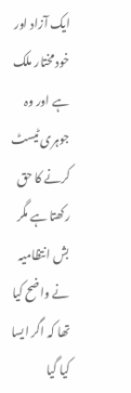ایک آزاد اور خود مختار ملک ہے اور وہ جوہری ٹیسٹ کرنے کا حق رکھتا ہے مگر بش انتظامیہ نے واضح کیا تھا کہ اگر ایسا کیا گیا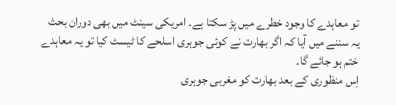تو معاہدے کا وجود خطرے میں پڑ سکتا ہے۔ امریکی سینٹ میں بھی دوران بحث یہ سننے میں آیا کہ اگر بھارت نے کوئی جوہری اسلحے کا ٹیسٹ کیا تو یہ معاہدے ختم ہو جائے گا۔
اِس منظوری کے بعد بھارت کو مغربی جوہری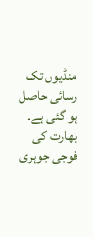منڈیوں تک رسائی حاصل ہو گئی ہے۔ بھارت کی فوجی جوہری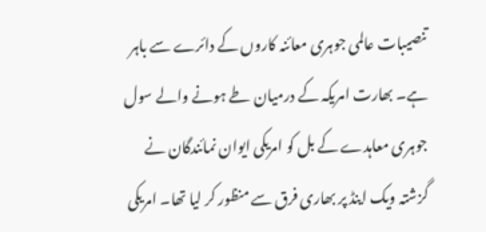تنصیبات عالمی جوہری معائنہ کاروں کے دائرے سے باہر ہے۔ بھارت امریکہ کے درمیان طے ہونے والے سول جوہری معاہدے کے بل کو امریکی ایوان نمائندگان نے گزشتہ ویک اینڈ پر بھاری فرق سے منظور کر لیا تھا۔ امریکی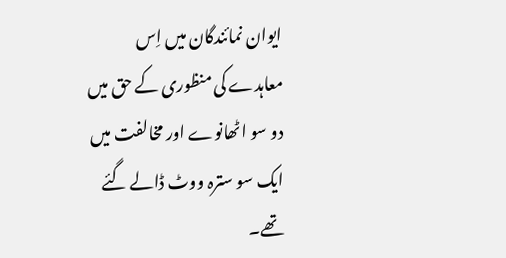ایوان نمائندگان میں اِس معاہدے کی منظوری کے حق میں دو سو اٹھانوے اور مخالفت میں ایک سو سترہ ووٹ ڈالے گئے تھے۔